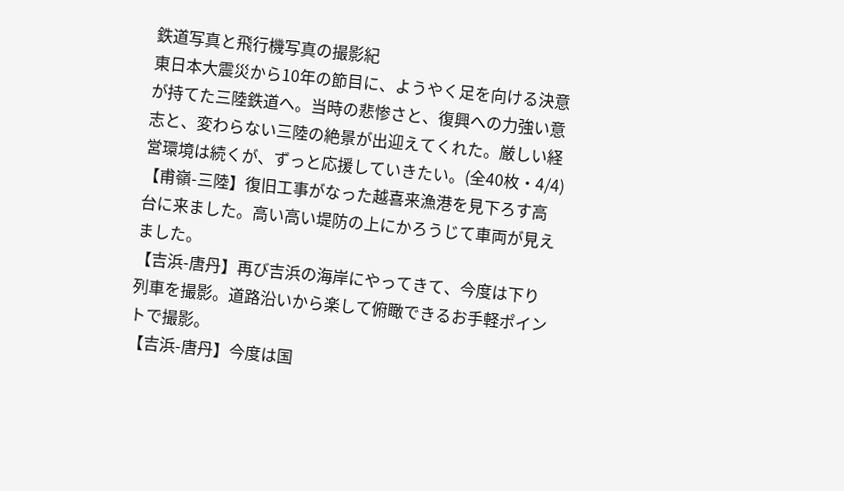鉄道写真と飛行機写真の撮影紀
東日本大震災から10年の節目に、ようやく足を向ける決意が持てた三陸鉄道へ。当時の悲惨さと、復興への力強い意志と、変わらない三陸の絶景が出迎えてくれた。厳しい経営環境は続くが、ずっと応援していきたい。(全40枚・4/4)
【甫嶺-三陸】復旧工事がなった越喜来漁港を見下ろす高台に来ました。高い高い堤防の上にかろうじて車両が見えました。
【吉浜-唐丹】再び吉浜の海岸にやってきて、今度は下り列車を撮影。道路沿いから楽して俯瞰できるお手軽ポイントで撮影。
【吉浜-唐丹】今度は国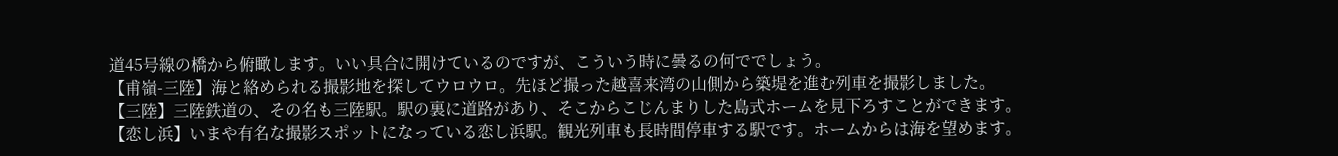道45号線の橋から俯瞰します。いい具合に開けているのですが、こういう時に曇るの何ででしょう。
【甫嶺-三陸】海と絡められる撮影地を探してウロウロ。先ほど撮った越喜来湾の山側から築堤を進む列車を撮影しました。
【三陸】三陸鉄道の、その名も三陸駅。駅の裏に道路があり、そこからこじんまりした島式ホームを見下ろすことができます。
【恋し浜】いまや有名な撮影スポットになっている恋し浜駅。観光列車も長時間停車する駅です。ホームからは海を望めます。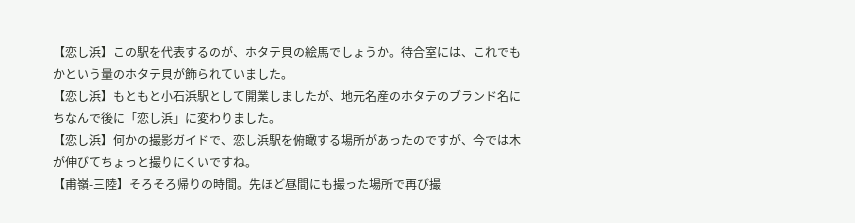【恋し浜】この駅を代表するのが、ホタテ貝の絵馬でしょうか。待合室には、これでもかという量のホタテ貝が飾られていました。
【恋し浜】もともと小石浜駅として開業しましたが、地元名産のホタテのブランド名にちなんで後に「恋し浜」に変わりました。
【恋し浜】何かの撮影ガイドで、恋し浜駅を俯瞰する場所があったのですが、今では木が伸びてちょっと撮りにくいですね。
【甫嶺-三陸】そろそろ帰りの時間。先ほど昼間にも撮った場所で再び撮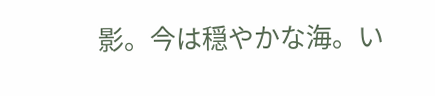影。今は穏やかな海。い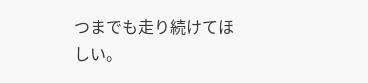つまでも走り続けてほしい。